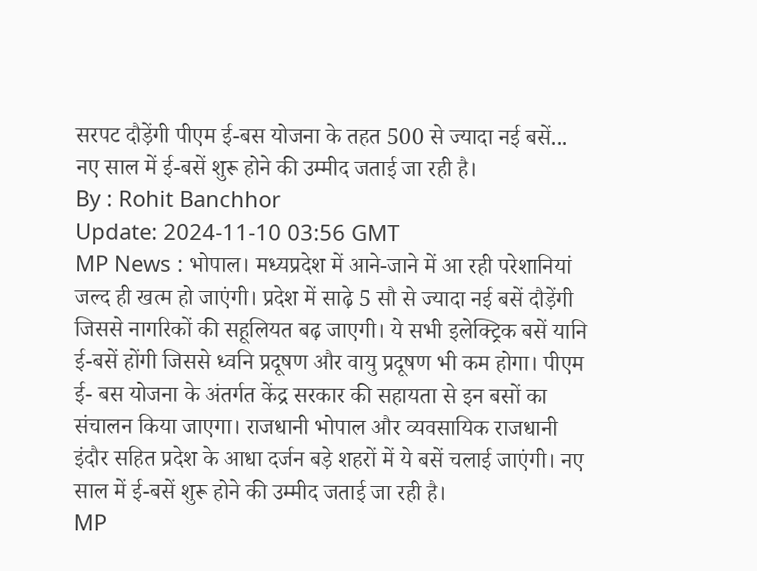सरपट दौड़ेंगी पीएम ई-बस योजना के तहत 500 से ज्यादा नई बसें...
नए साल में ई-बसें शुरू होने की उम्मीद जताई जा रही है।
By : Rohit Banchhor
Update: 2024-11-10 03:56 GMT
MP News : भोपाल। मध्यप्रदेश में आने-जाने में आ रही परेशानियां जल्द ही खत्म हो जाएंगी। प्रदेश में साढ़े 5 सौ से ज्यादा नई बसें दौड़ेंगी जिससे नागरिकों की सहूलियत बढ़ जाएगी। ये सभी इलेक्ट्रिक बसें यानि ई-बसें होंगी जिससे ध्वनि प्रदूषण और वायु प्रदूषण भी कम होगा। पीएम ई- बस योजना के अंतर्गत केंद्र सरकार की सहायता से इन बसों का संचालन किया जाएगा। राजधानी भोपाल और व्यवसायिक राजधानी इंदौर सहित प्रदेश के आधा दर्जन बड़े शहरों में ये बसें चलाई जाएंगी। नए साल में ई-बसें शुरू होने की उम्मीद जताई जा रही है।
MP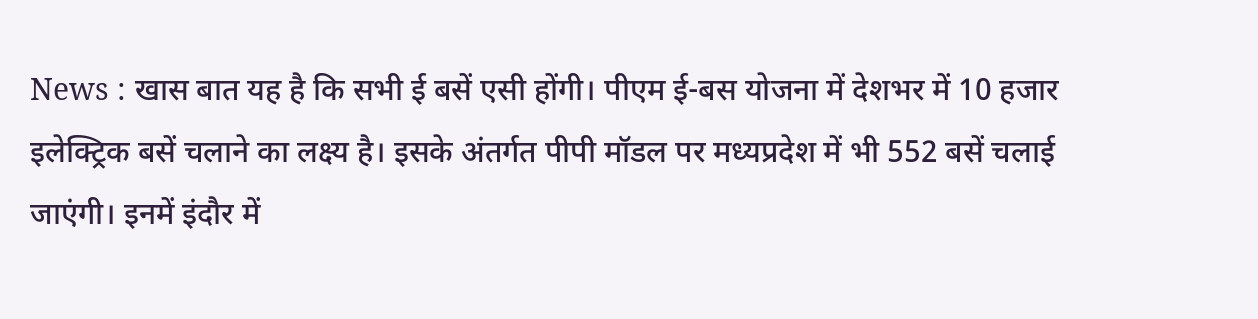News : खास बात यह है कि सभी ई बसें एसी होंगी। पीएम ई-बस योजना में देशभर में 10 हजार इलेक्ट्रिक बसें चलाने का लक्ष्य है। इसके अंतर्गत पीपी मॉडल पर मध्यप्रदेश में भी 552 बसें चलाई जाएंगी। इनमें इंदौर में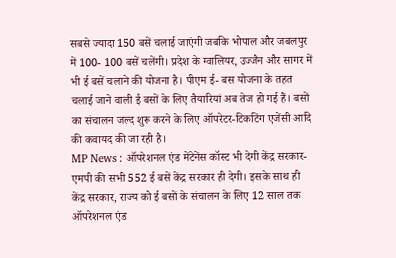सबसे ज्यादा 150 बसें चलाई जाएंगी जबकि भोपाल और जबलपुर में 100- 100 बसें चलेंगी। प्रदेश के ग्वालियर, उज्जैन और सागर में भी ई बसें चलाने की योजना है। पीएम ई- बस योजना के तहत चलाई जाने वाली ई बसों के लिए तैयारियां अब तेज हो गई हैं। बसों का संचालन जल्द शुरू करने के लिए ऑपरेटर-टिकटिंग एजेंसी आदि की कवायद की जा रही है।
MP News : ऑपरेशनल एंड मेंटेनेंस कॉस्ट भी देगी केंद्र सरकार-
एमपी की सभी 552 ई बसें केंद्र सरकार ही देगी। इसके साथ ही केंद्र सरकार, राज्य को ई बसों के संचालन के लिए 12 साल तक ऑपरेशनल एंड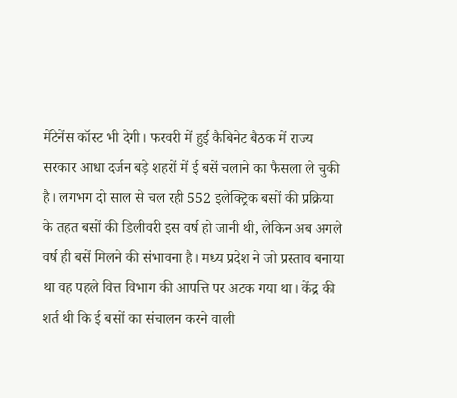मेंटेनेंस कॉस्ट भी देगी। फरवरी में हुई कैबिनेट बैठक में राज्य सरकार आधा दर्जन बड़े शहरों में ई बसें चलाने का फैसला ले चुकी है। लगभग दो साल से चल रही 552 इलेक्ट्रिक बसों की प्रक्रिया के तहत बसों की डिलीवरी इस वर्ष हो जानी थी, लेकिन अब अगले वर्ष ही बसें मिलने की संभावना है। मध्य प्रदेश ने जो प्रस्ताव बनाया था वह पहले वित्त विभाग की आपत्ति पर अटक गया था। केंद्र की शर्त थी कि ई बसों का संचालन करने वाली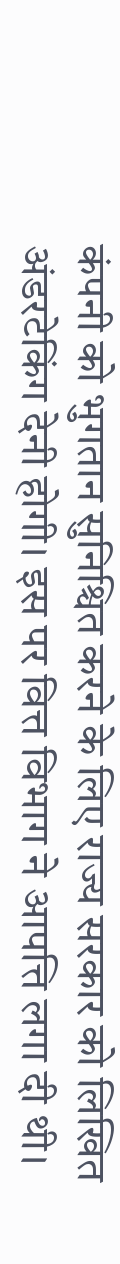कंपनी को भुगतान सुनिश्चित करने के लिए राज्य सरकार को लिखित अंडरटेकिंग देनी होगी। इस पर वित्त विभाग ने आपत्ति लगा दी थी।